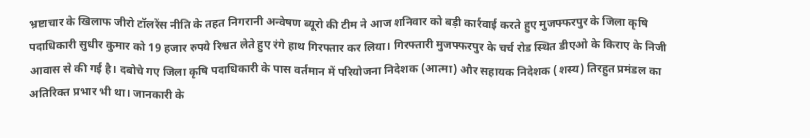भ्रष्टाचार के खिलाफ जीरो टॉलरेंस नीति के तहत निगरानी अन्वेषण ब्यूरो की टीम ने आज शनिवार को बड़ी कार्रवाई करते हुए मुजफ्फरपुर के जिला कृषि पदाधिकारी सुधीर कुमार को 19 हजार रुपये रिश्वत लेते हुए रंगे हाथ गिरफ्तार कर लिया। गिरफ्तारी मुजफ्फरपुर के चर्च रोड स्थित डीएओ के किराए के निजी आवास से की गई है। दबोचे गए जिला कृषि पदाधिकारी के पास वर्तमान में परियोजना निदेशक (आत्मा) और सहायक निदेशक (शस्य) तिरहुत प्रमंडल का अतिरिक्त प्रभार भी था। जानकारी के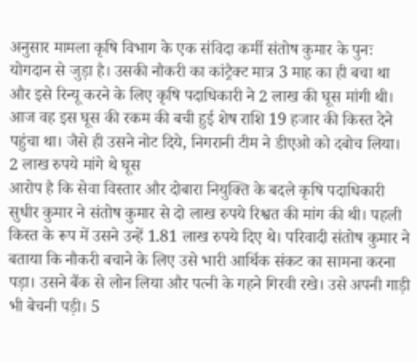अनुसार मामला कृषि विभाग के एक संविदा कर्मी संतोष कुमार के पुनः योगदान से जुड़ा है। उसकी नौकरी का कांट्रैक्ट मात्र 3 माह का ही बचा था और इसे रिन्यू करने के लिए कृषि पदाधिकारी ने 2 लाख की घूस मांगी थी। आज वह इस घूस की रकम की बची हुई शेष राशि 19 हजार की किस्त देने पहुंचा था। जैसे ही उसने नोट दिये, निगरानी टीम ने डीएओ को दबोच लिया।
2 लाख रुपये मांगे थे घूस
आरोप है कि सेवा विस्तार और दोबारा नियुक्ति के बदले कृषि पदाधिकारी सुधीर कुमार ने संतोष कुमार से दो लाख रुपये रिश्वत की मांग की थी। पहली किस्त के रूप में उसने उन्हें 1.81 लाख रुपये दिए थे। परिवादी संतोष कुमार ने बताया कि नौकरी बचाने के लिए उसे भारी आर्थिक संकट का सामना करना पड़ा। उसने बैंक से लोन लिया और पत्नी के गहने गिरवी रखे। उसे अपनी गाड़ी भी बेचनी पड़ी। 5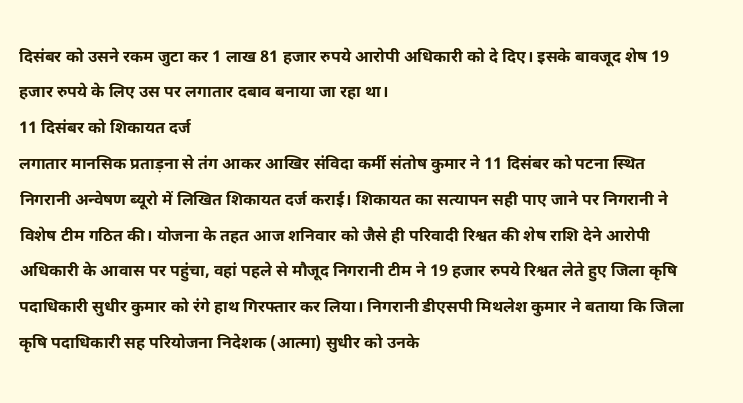दिसंबर को उसने रकम जुटा कर 1 लाख 81 हजार रुपये आरोपी अधिकारी को दे दिए। इसके बावजूद शेष 19 हजार रुपये के लिए उस पर लगातार दबाव बनाया जा रहा था।
11 दिसंबर को शिकायत दर्ज
लगातार मानसिक प्रताड़ना से तंग आकर आखिर संविदा कर्मी संतोष कुमार ने 11 दिसंबर को पटना स्थित निगरानी अन्वेषण ब्यूरो में लिखित शिकायत दर्ज कराई। शिकायत का सत्यापन सही पाए जाने पर निगरानी ने विशेष टीम गठित की। योजना के तहत आज शनिवार को जैसे ही परिवादी रिश्वत की शेष राशि देने आरोपी अधिकारी के आवास पर पहुंचा, वहां पहले से मौजूद निगरानी टीम ने 19 हजार रुपये रिश्वत लेते हुए जिला कृषि पदाधिकारी सुधीर कुमार को रंगे हाथ गिरफ्तार कर लिया। निगरानी डीएसपी मिथलेश कुमार ने बताया कि जिला कृषि पदाधिकारी सह परियोजना निदेशक (आत्मा) सुधीर को उनके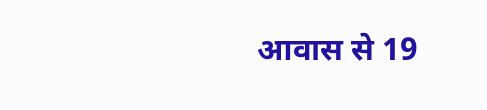आवास से 19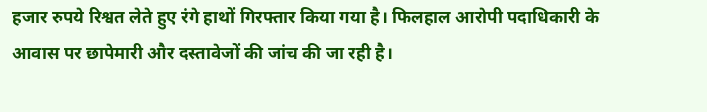हजार रुपये रिश्वत लेते हुए रंगे हाथों गिरफ्तार किया गया है। फिलहाल आरोपी पदाधिकारी के आवास पर छापेमारी और दस्तावेजों की जांच की जा रही है।